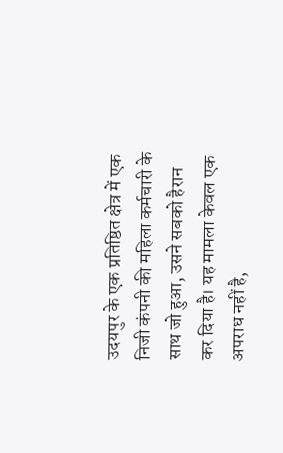उदयपुर के एक प्रतिष्ठित क्षेत्र में एक निजी कंपनी की महिला कर्मचारी के साथ जो हुआ, उसने सबको हैरान कर दिया है। यह मामला केवल एक अपराध नहीं है,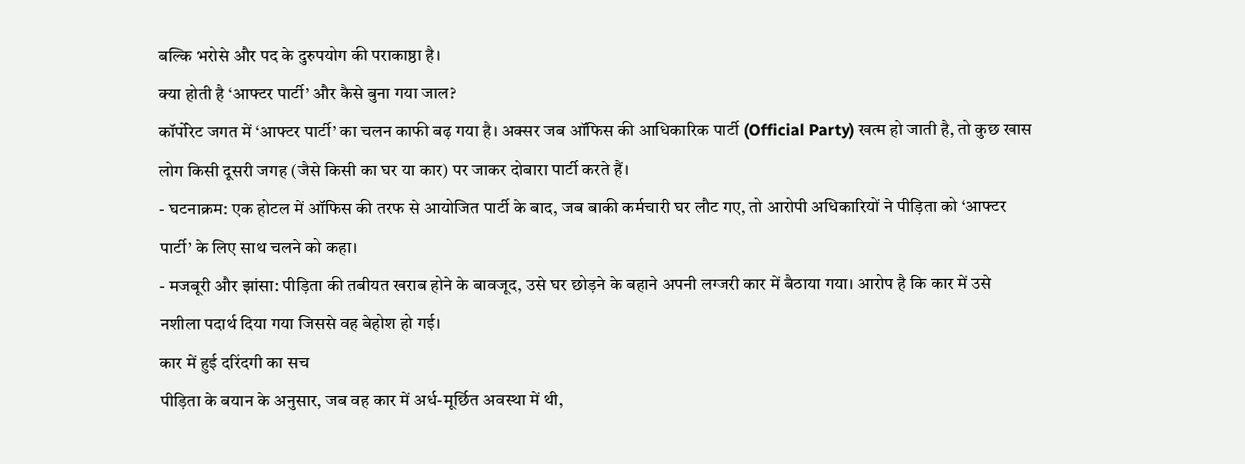बल्कि भरोसे और पद के दुरुपयोग की पराकाष्ठा है।
क्या होती है ‘आफ्टर पार्टी’ और कैसे बुना गया जाल?
कॉर्पोरेट जगत में ‘आफ्टर पार्टी’ का चलन काफी बढ़ गया है। अक्सर जब ऑफिस की आधिकारिक पार्टी (Official Party) खत्म हो जाती है, तो कुछ खास लोग किसी दूसरी जगह (जैसे किसी का घर या कार) पर जाकर दोबारा पार्टी करते हैं।
- घटनाक्रम: एक होटल में ऑफिस की तरफ से आयोजित पार्टी के बाद, जब बाकी कर्मचारी घर लौट गए, तो आरोपी अधिकारियों ने पीड़िता को ‘आफ्टर पार्टी’ के लिए साथ चलने को कहा।
- मजबूरी और झांसा: पीड़िता की तबीयत खराब होने के बावजूद, उसे घर छोड़ने के बहाने अपनी लग्जरी कार में बैठाया गया। आरोप है कि कार में उसे नशीला पदार्थ दिया गया जिससे वह बेहोश हो गई।
कार में हुई दरिंदगी का सच
पीड़िता के बयान के अनुसार, जब वह कार में अर्ध-मूर्छित अवस्था में थी,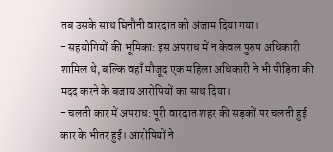तब उसके साथ घिनौनी वारदात को अंजाम दिया गया।
- सहयोगियों की भूमिका: इस अपराध में न केवल पुरुष अधिकारी शामिल थे, बल्कि वहाँ मौजूद एक महिला अधिकारी ने भी पीड़िता की मदद करने के बजाय आरोपियों का साथ दिया।
- चलती कार में अपराध: पूरी वारदात शहर की सड़कों पर चलती हुई कार के भीतर हुई। आरोपियों ने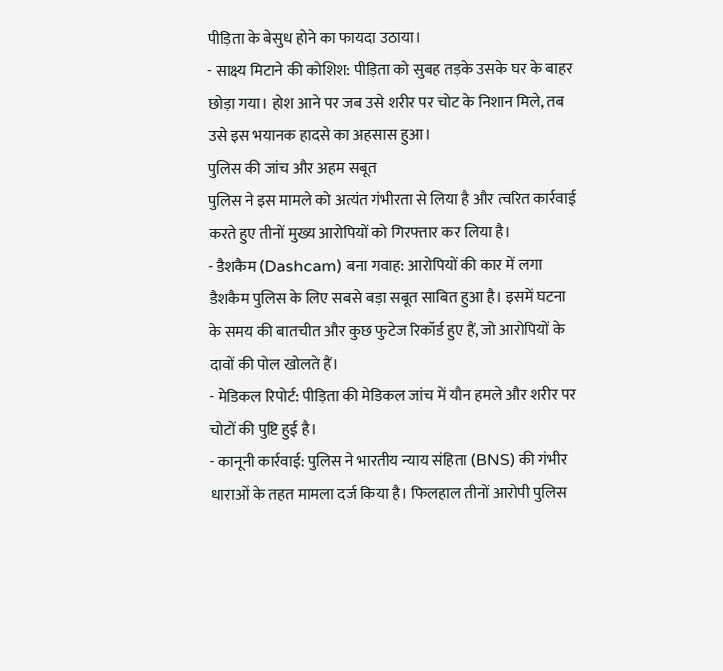पीड़िता के बेसुध होने का फायदा उठाया।
- साक्ष्य मिटाने की कोशिश: पीड़िता को सुबह तड़के उसके घर के बाहर छोड़ा गया। होश आने पर जब उसे शरीर पर चोट के निशान मिले, तब उसे इस भयानक हादसे का अहसास हुआ।
पुलिस की जांच और अहम सबूत
पुलिस ने इस मामले को अत्यंत गंभीरता से लिया है और त्वरित कार्रवाई करते हुए तीनों मुख्य आरोपियों को गिरफ्तार कर लिया है।
- डैशकैम (Dashcam) बना गवाह: आरोपियों की कार में लगा डैशकैम पुलिस के लिए सबसे बड़ा सबूत साबित हुआ है। इसमें घटना के समय की बातचीत और कुछ फुटेज रिकॉर्ड हुए हैं, जो आरोपियों के दावों की पोल खोलते हैं।
- मेडिकल रिपोर्ट: पीड़िता की मेडिकल जांच में यौन हमले और शरीर पर चोटों की पुष्टि हुई है।
- कानूनी कार्रवाई: पुलिस ने भारतीय न्याय संहिता (BNS) की गंभीर धाराओं के तहत मामला दर्ज किया है। फिलहाल तीनों आरोपी पुलिस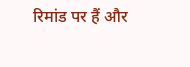रिमांड पर हैं और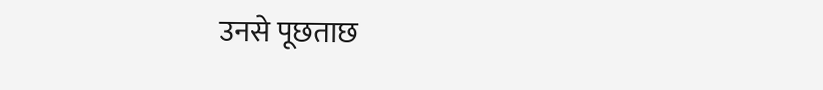उनसे पूछताछ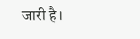जारी है।